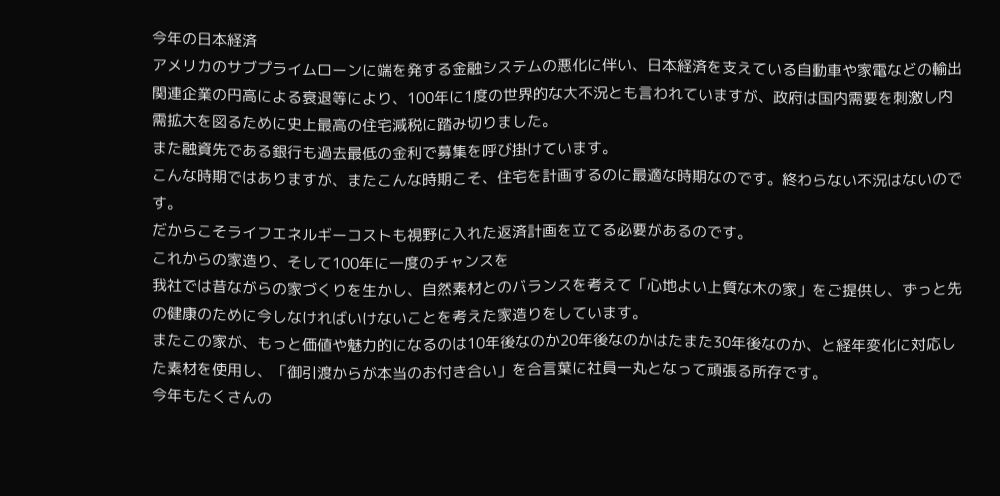今年の日本経済
アメリカのサブプライムローンに端を発する金融システムの悪化に伴い、日本経済を支えている自動車や家電などの輸出関連企業の円高による衰退等により、100年に1度の世界的な大不況とも言われていますが、政府は国内需要を刺激し内需拡大を図るために史上最高の住宅減税に踏み切りました。
また融資先である銀行も過去最低の金利で募集を呼び掛けています。
こんな時期ではありますが、またこんな時期こそ、住宅を計画するのに最適な時期なのです。終わらない不況はないのです。
だからこそライフエネルギーコストも視野に入れた返済計画を立てる必要があるのです。
これからの家造り、そして100年に一度のチャンスを
我社では昔ながらの家づくりを生かし、自然素材とのバランスを考えて「心地よい上質な木の家」をご提供し、ずっと先の健康のために今しなければいけないことを考えた家造りをしています。
またこの家が、もっと価値や魅力的になるのは10年後なのか20年後なのかはたまた30年後なのか、と経年変化に対応した素材を使用し、「御引渡からが本当のお付き合い」を合言葉に社員一丸となって頑張る所存です。
今年もたくさんの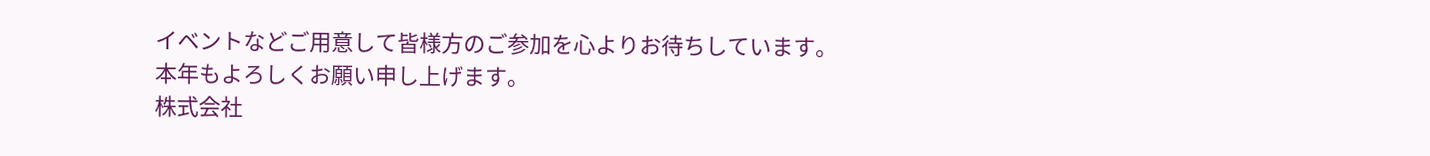イベントなどご用意して皆様方のご参加を心よりお待ちしています。
本年もよろしくお願い申し上げます。
株式会社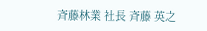斉藤林業 社長 斉藤 英之